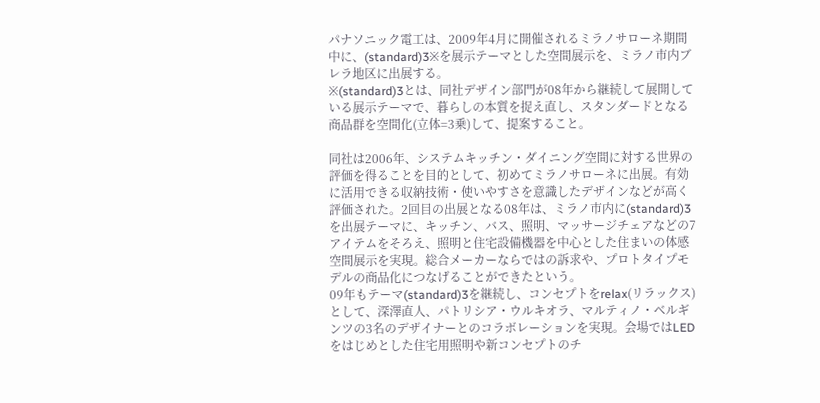パナソニック電工は、2009年4月に開催されるミラノサローネ期間中に、(standard)3※を展示テーマとした空間展示を、ミラノ市内ブレラ地区に出展する。
※(standard)3とは、同社デザイン部門が08年から継続して展開している展示テーマで、暮らしの本質を捉え直し、スタンダードとなる商品群を空間化(立体=3乗)して、提案すること。

同社は2006年、システムキッチン・ダイニング空間に対する世界の評価を得ることを目的として、初めてミラノサローネに出展。有効に活用できる収納技術・使いやすさを意識したデザインなどが高く評価された。2回目の出展となる08年は、ミラノ市内に(standard)3を出展テーマに、キッチン、バス、照明、マッサージチェアなどの7アイテムをそろえ、照明と住宅設備機器を中心とした住まいの体感空間展示を実現。総合メーカーならではの訴求や、プロトタイプモデルの商品化につなげることができたという。
09年もテーマ(standard)3を継続し、コンセプトをrelax(リラックス)として、深澤直人、パトリシア・ウルキオラ、マルティノ・ベルギンツの3名のデザイナーとのコラボレーションを実現。会場ではLEDをはじめとした住宅用照明や新コンセプトのチ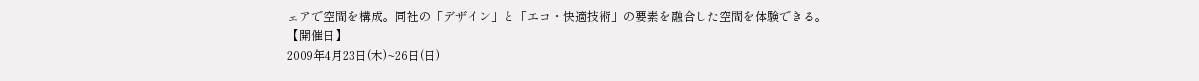ェアで空間を構成。同社の「デザイン」と「エコ・快適技術」の要素を融合した空間を体験できる。
【開催日】
2009年4月23日(木)~26日(日)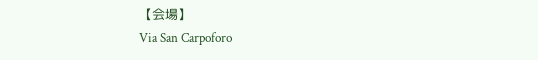【会場】
Via San Carpoforo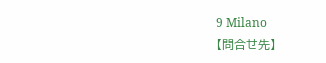9 Milano
【問合せ先】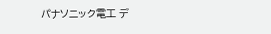パナソニック電工 デ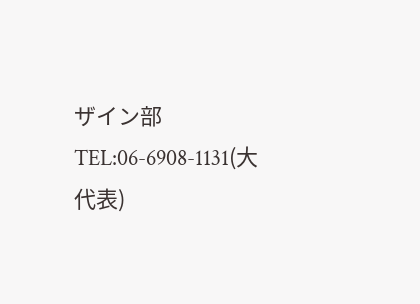ザイン部
TEL:06-6908-1131(大代表)